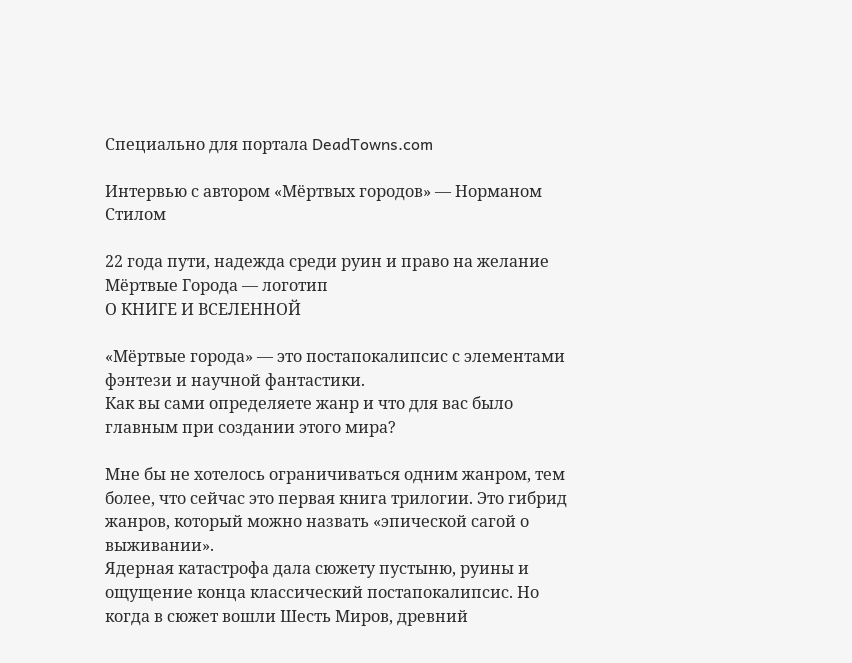Специально для портала DeadTowns.com

Интервью с автором «Мёртвых городов» — Норманом Стилом

22 года пути, надежда среди руин и право на желание
Мёртвые Города — логотип
О КНИГЕ И ВСЕЛЕННОЙ

«Мёртвые города» — это постапокалипсис с элементами фэнтези и научной фантастики.
Как вы сами определяете жанр и что для вас было главным при создании этого мира?

Мне бы не хотелось ограничиваться одним жанром, тем более, что сейчас это первая книга трилогии. Это гибрид жанров, который можно назвать «эпической сагой о выживании».
Ядерная катастрофа дала сюжету пустыню, руины и ощущение конца классический постапокалипсис. Но когда в сюжет вошли Шесть Миров, древний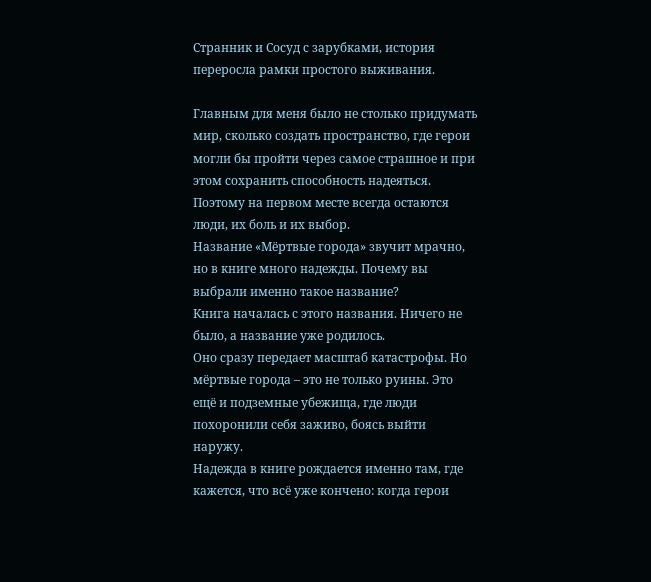Странник и Сосуд с зарубками, история переросла рамки простого выживания.

Главным для меня было не столько придумать мир, сколько создать пространство, где герои могли бы пройти через самое страшное и при этом сохранить способность надеяться. Поэтому на первом месте всегда остаются люди, их боль и их выбор.
Название «Мёртвые города» звучит мрачно, но в книге много надежды. Почему вы выбрали именно такое название?
Книга началась с этого названия. Ничего не было, а название уже родилось.
Оно сразу передает масштаб катастрофы. Но мёртвые города – это не только руины. Это ещё и подземные убежища, где люди похоронили себя заживо, боясь выйти наружу.
Надежда в книге рождается именно там, где кажется, что всё уже кончено: когда герои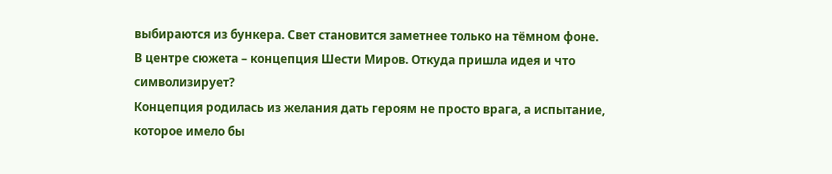выбираются из бункера. Свет становится заметнее только на тёмном фоне.
В центре сюжета – концепция Шести Миров. Откуда пришла идея и что символизирует?
Концепция родилась из желания дать героям не просто врага, а испытание, которое имело бы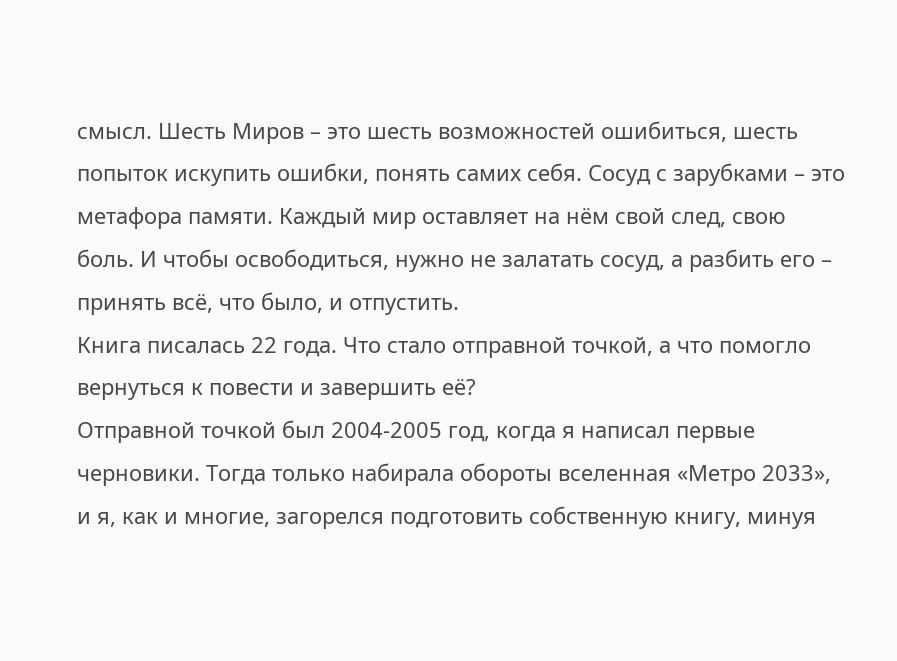смысл. Шесть Миров – это шесть возможностей ошибиться, шесть попыток искупить ошибки, понять самих себя. Сосуд с зарубками – это метафора памяти. Каждый мир оставляет на нём свой след, свою боль. И чтобы освободиться, нужно не залатать сосуд, а разбить его – принять всё, что было, и отпустить.
Книга писалась 22 года. Что стало отправной точкой, а что помогло вернуться к повести и завершить её?
Отправной точкой был 2004-2005 год, когда я написал первые черновики. Тогда только набирала обороты вселенная «Метро 2033», и я, как и многие, загорелся подготовить собственную книгу, минуя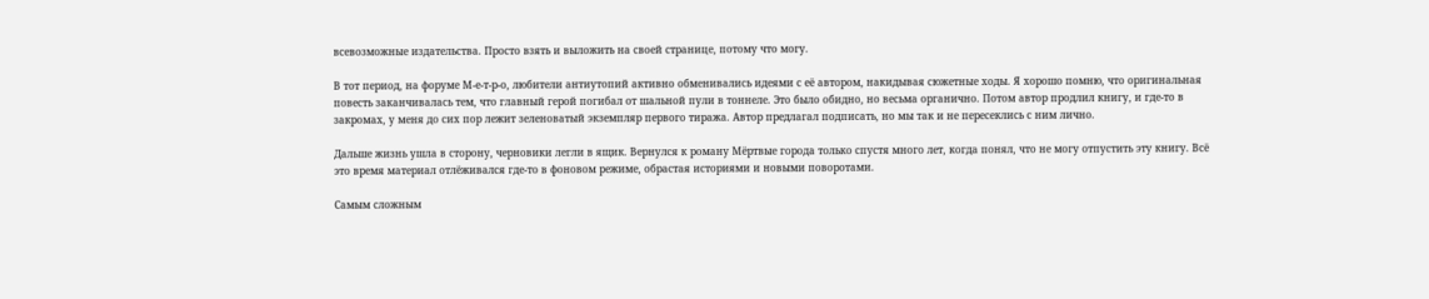всевозможные издательства. Просто взять и выложить на своей странице, потому что могу.

В тот период, на форуме М-е-т-р-о, любители антиутопий активно обменивались идеями с её автором, накидывая сюжетные ходы. Я хорошо помню, что оригинальная повесть заканчивалась тем, что главный герой погибал от шальной пули в тоннеле. Это было обидно, но весьма органично. Потом автор продлил книгу, и где-то в закромах, у меня до сих пор лежит зеленоватый экземпляр первого тиража. Автор предлагал подписать, но мы так и не пересеклись с ним лично.

Дальше жизнь ушла в сторону, черновики легли в ящик. Вернулся к роману Мёртвые города только спустя много лет, когда понял, что не могу отпустить эту книгу. Всё это время материал отлёживался где-то в фоновом режиме, обрастая историями и новыми поворотами.

Самым сложным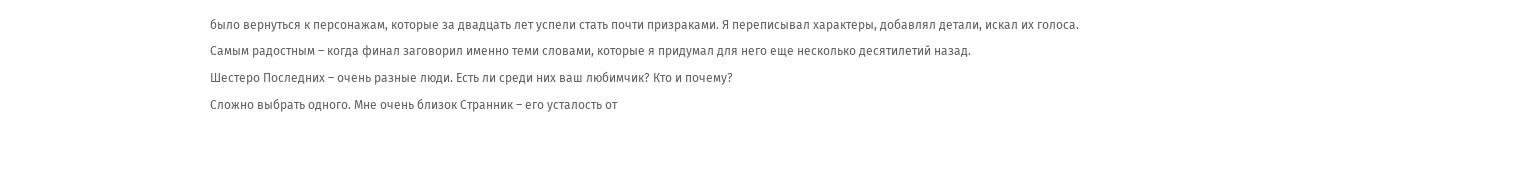было вернуться к персонажам, которые за двадцать лет успели стать почти призраками. Я переписывал характеры, добавлял детали, искал их голоса.
Самым радостным – когда финал заговорил именно теми словами, которые я придумал для него еще несколько десятилетий назад.
Шестеро Последних – очень разные люди. Есть ли среди них ваш любимчик? Кто и почему?
Сложно выбрать одного. Мне очень близок Странник – его усталость от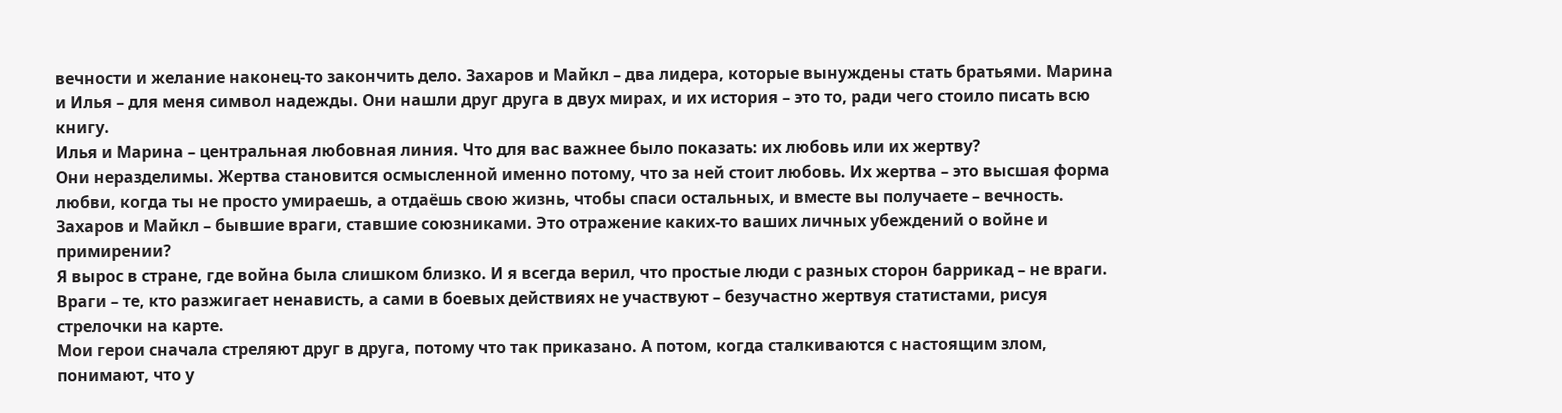вечности и желание наконец-то закончить дело. Захаров и Майкл – два лидера, которые вынуждены стать братьями. Марина и Илья – для меня символ надежды. Они нашли друг друга в двух мирах, и их история – это то, ради чего стоило писать всю книгу.
Илья и Марина – центральная любовная линия. Что для вас важнее было показать: их любовь или их жертву?
Они неразделимы. Жертва становится осмысленной именно потому, что за ней стоит любовь. Их жертва – это высшая форма любви, когда ты не просто умираешь, а отдаёшь свою жизнь, чтобы спаси остальных, и вместе вы получаете – вечность.
Захаров и Майкл – бывшие враги, ставшие союзниками. Это отражение каких-то ваших личных убеждений о войне и примирении?
Я вырос в стране, где война была слишком близко. И я всегда верил, что простые люди с разных сторон баррикад – не враги. Враги – те, кто разжигает ненависть, а сами в боевых действиях не участвуют – безучастно жертвуя статистами, рисуя стрелочки на карте.
Мои герои сначала стреляют друг в друга, потому что так приказано. А потом, когда сталкиваются с настоящим злом, понимают, что у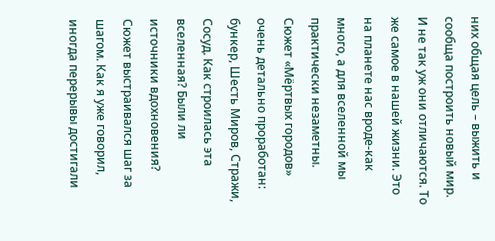них общая цель – выжить и сообща построить новый мир. И не так уж они отличаются. То же самое в нашей жизни. Это на планете нас вроде-как много, а для вселенной мы практически незаметны.
Сюжет «Мёртвых городов» очень детально проработан: бункер, Шесть Миров, Стражи, Сосуд. Как строилась эта вселенная? Были ли источники вдохновения?
Сюжет выстраивался шаг за шагом. Как я уже говорил, иногда перерывы достигали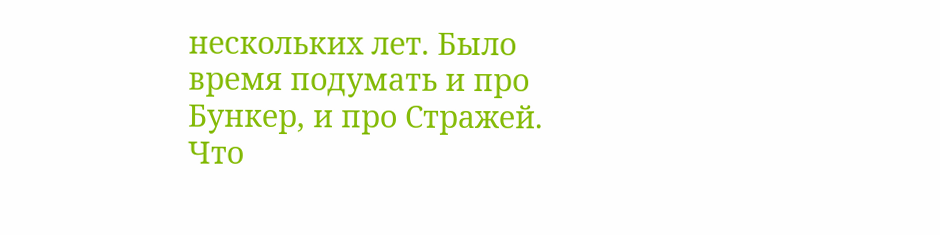нескольких лет. Было время подумать и про Бункер, и про Стражей.
Что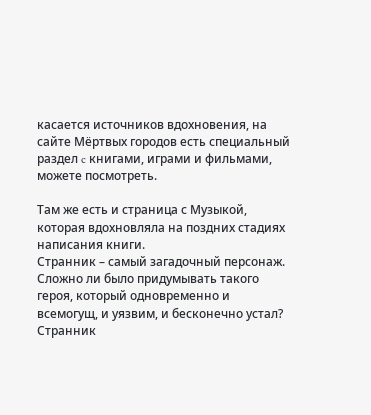касается источников вдохновения, на сайте Мёртвых городов есть специальный раздел c книгами, играми и фильмами, можете посмотреть.

Там же есть и страница с Музыкой, которая вдохновляла на поздних стадиях написания книги.
Странник – самый загадочный персонаж. Сложно ли было придумывать такого героя, который одновременно и всемогущ, и уязвим, и бесконечно устал?
Странник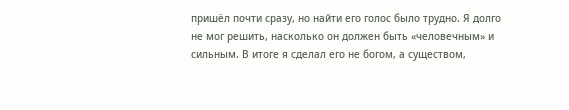пришёл почти сразу, но найти его голос было трудно. Я долго не мог решить, насколько он должен быть «человечным» и сильным. В итоге я сделал его не богом, а существом,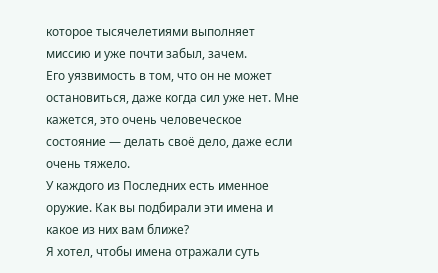которое тысячелетиями выполняет миссию и уже почти забыл, зачем.
Его уязвимость в том, что он не может остановиться, даже когда сил уже нет. Мне кажется, это очень человеческое состояние — делать своё дело, даже если очень тяжело.
У каждого из Последних есть именное оружие. Как вы подбирали эти имена и какое из них вам ближе?
Я хотел, чтобы имена отражали суть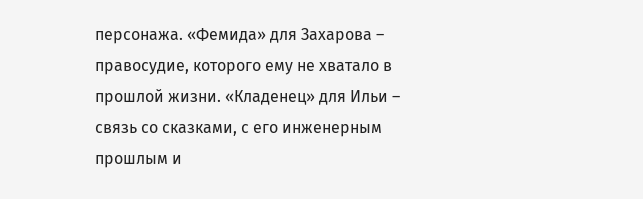персонажа. «Фемида» для Захарова – правосудие, которого ему не хватало в прошлой жизни. «Кладенец» для Ильи – связь со сказками, с его инженерным прошлым и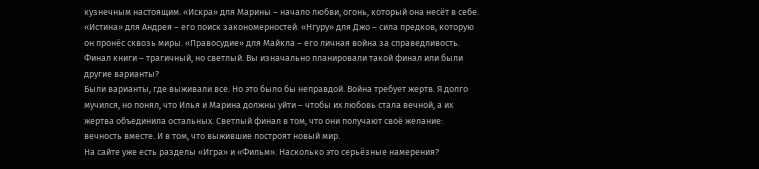кузнечным настоящим. «Искра» для Марины – начало любви, огонь, который она несёт в себе. «Истина» для Андрея – его поиск закономерностей. «Нгуру» для Джо – сила предков, которую он пронёс сквозь миры. «Правосудие» для Майкла – его личная война за справедливость.
Финал книги – трагичный, но светлый. Вы изначально планировали такой финал или были другие варианты?
Были варианты, где выживали все. Но это было бы неправдой. Война требует жертв. Я долго мучился, но понял, что Илья и Марина должны уйти – чтобы их любовь стала вечной, а их жертва объединила остальных. Светлый финал в том, что они получают своё желание: вечность вместе. И в том, что выжившие построят новый мир.
На сайте уже есть разделы «Игра» и «Фильм». Насколько это серьёзные намерения?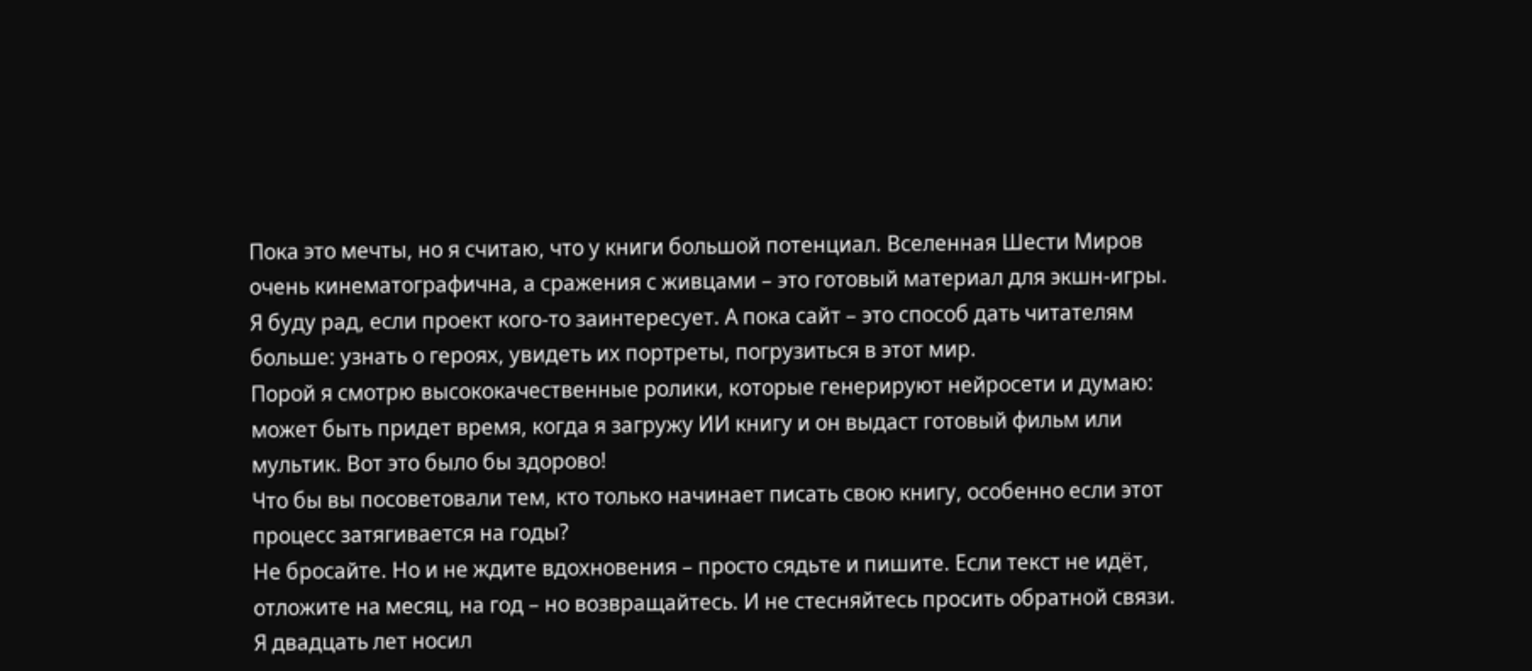Пока это мечты, но я считаю, что у книги большой потенциал. Вселенная Шести Миров очень кинематографична, а сражения с живцами – это готовый материал для экшн-игры.
Я буду рад, если проект кого-то заинтересует. А пока сайт – это способ дать читателям больше: узнать о героях, увидеть их портреты, погрузиться в этот мир.
Порой я смотрю высококачественные ролики, которые генерируют нейросети и думаю: может быть придет время, когда я загружу ИИ книгу и он выдаст готовый фильм или мультик. Вот это было бы здорово!
Что бы вы посоветовали тем, кто только начинает писать свою книгу, особенно если этот процесс затягивается на годы?
Не бросайте. Но и не ждите вдохновения – просто сядьте и пишите. Если текст не идёт, отложите на месяц, на год – но возвращайтесь. И не стесняйтесь просить обратной связи. Я двадцать лет носил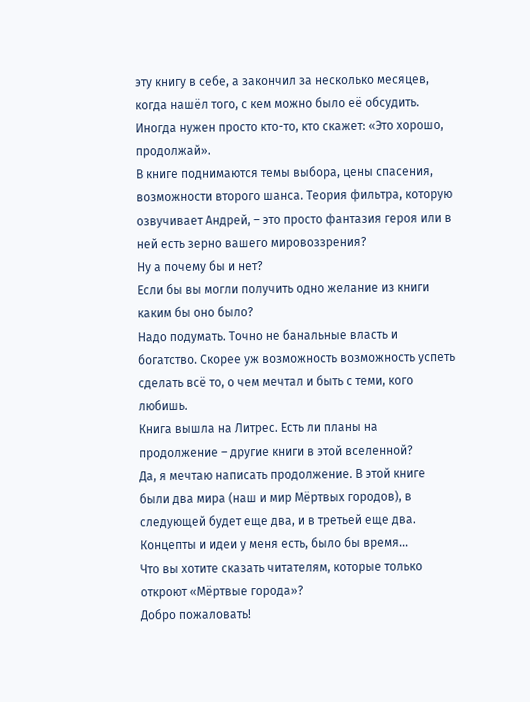эту книгу в себе, а закончил за несколько месяцев, когда нашёл того, с кем можно было её обсудить. Иногда нужен просто кто-то, кто скажет: «Это хорошо, продолжай».
В книге поднимаются темы выбора, цены спасения, возможности второго шанса. Теория фильтра, которую озвучивает Андрей, – это просто фантазия героя или в ней есть зерно вашего мировоззрения?
Ну а почему бы и нет?
Если бы вы могли получить одно желание из книги каким бы оно было?
Надо подумать. Точно не банальные власть и богатство. Скорее уж возможность возможность успеть сделать всё то, о чем мечтал и быть с теми, кого любишь.
Книга вышла на Литрес. Есть ли планы на продолжение – другие книги в этой вселенной?
Да, я мечтаю написать продолжение. В этой книге были два мира (наш и мир Мёртвых городов), в следующей будет еще два, и в третьей еще два. Концепты и идеи у меня есть, было бы время...
Что вы хотите сказать читателям, которые только откроют «Мёртвые города»?
Добро пожаловать!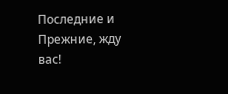Последние и Прежние, жду вас!